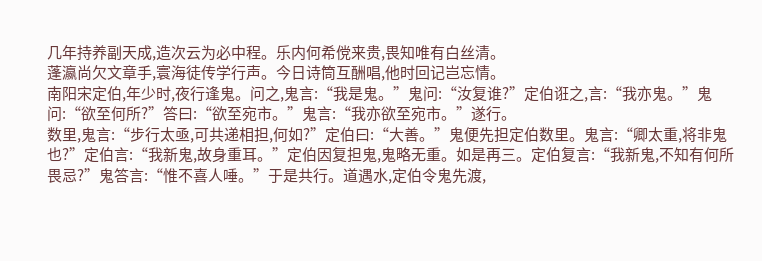几年持养副天成,造次云为必中程。乐内何希傥来贵,畏知唯有白丝清。
蓬瀛尚欠文章手,寰海徒传学行声。今日诗筒互酬唱,他时回记岂忘情。
南阳宋定伯,年少时,夜行逢鬼。问之,鬼言:“我是鬼。”鬼问:“汝复谁?”定伯诳之,言:“我亦鬼。”鬼问:“欲至何所?”答曰:“欲至宛市。”鬼言:“我亦欲至宛市。”遂行。
数里,鬼言:“步行太亟,可共递相担,何如?”定伯曰:“大善。”鬼便先担定伯数里。鬼言:“卿太重,将非鬼也?”定伯言:“我新鬼,故身重耳。”定伯因复担鬼,鬼略无重。如是再三。定伯复言:“我新鬼,不知有何所畏忌?”鬼答言:“惟不喜人唾。”于是共行。道遇水,定伯令鬼先渡,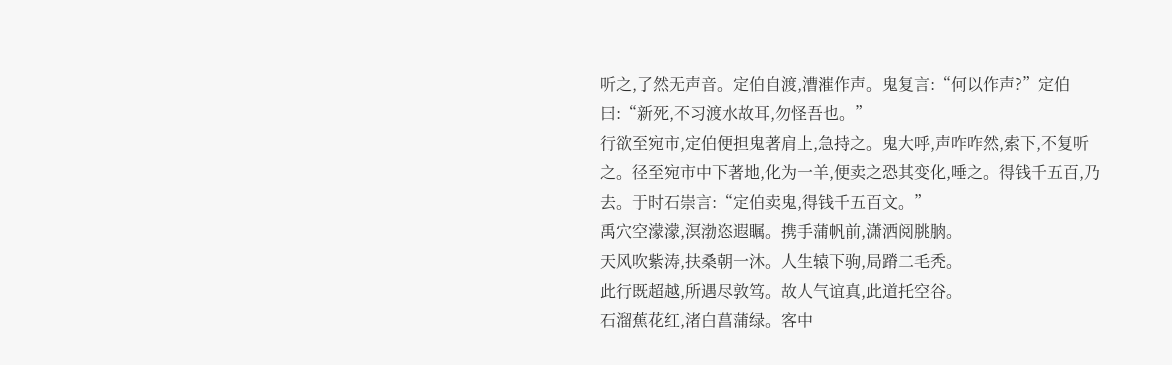听之,了然无声音。定伯自渡,漕漼作声。鬼复言:“何以作声?”定伯曰:“新死,不习渡水故耳,勿怪吾也。”
行欲至宛市,定伯便担鬼著肩上,急持之。鬼大呼,声咋咋然,索下,不复听之。径至宛市中下著地,化为一羊,便卖之恐其变化,唾之。得钱千五百,乃去。于时石崇言:“定伯卖鬼,得钱千五百文。”
禹穴空濛濛,溟渤恣遐瞩。携手蒲帆前,潇洒阅朓朒。
天风吹紫涛,扶桑朝一沐。人生辕下驹,局蹐二毛秃。
此行既超越,所遇尽敦笃。故人气谊真,此道托空谷。
石溜蕉花红,渚白菖蒲绿。客中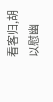看客归,胡以慰幽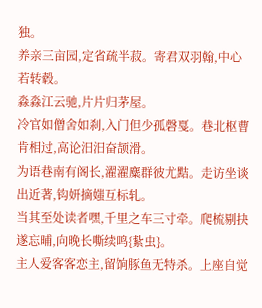独。
养亲三亩园,定省疏半菽。寄君双羽翰,中心若转毂。
淼淼江云驰,片片归茅屋。
冷官如僧舍如刹,入门但少孤磬戛。巷北枢曹肯相过,高论汨汨奋颉滑。
为语巷南有阁长,濯濯麋群彼尤黠。走访坐谈出近著,钩妍摘媸互标轧。
当其至处读者嘿,千里之车三寸牵。爬梳剔抉遂忘晡,向晚长嘶续鸣{紥虫}。
主人爱客客恋主,留饷豚鱼无特杀。上座自觉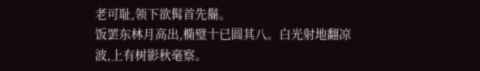老可耻,领下欲髯首先鬝。
饭罢东林月高出,椭璧十已圆其八。白光射地翻凉波,上有树影秋毫察。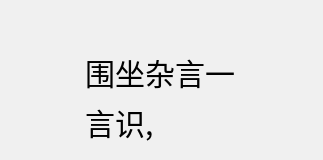围坐杂言一言识,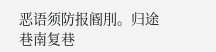恶语须防报阍刖。归途巷南复巷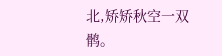北,矫矫秋空一双鹘。